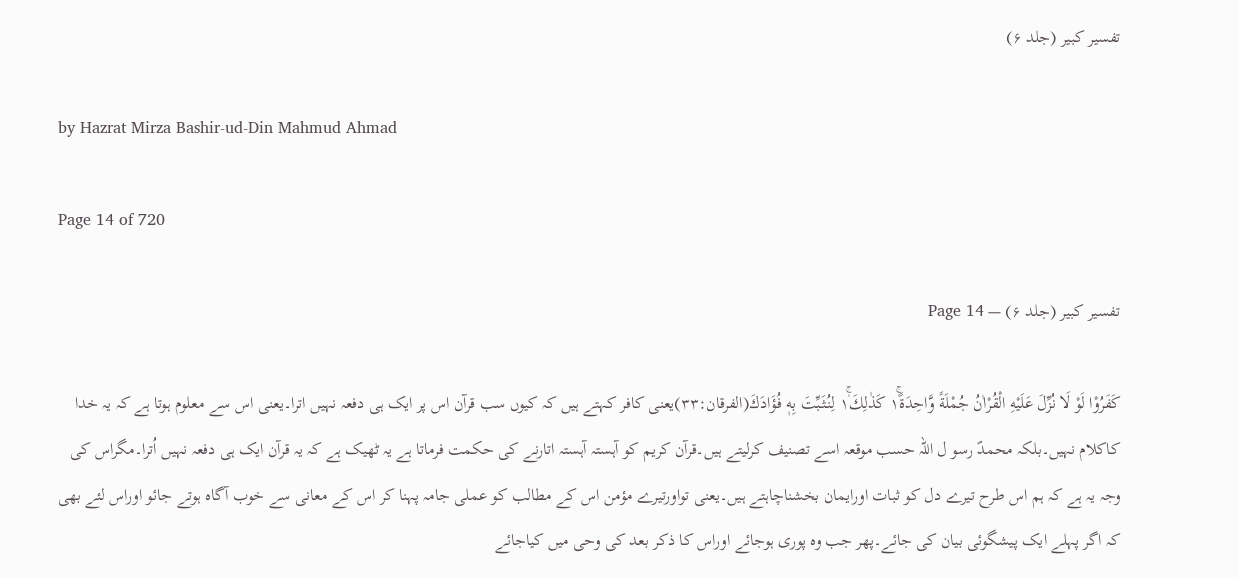تفسیر کبیر (جلد ۶)

by Hazrat Mirza Bashir-ud-Din Mahmud Ahmad

Page 14 of 720

تفسیر کبیر (جلد ۶) — Page 14

كَفَرُوْا لَوْ لَا نُزِّلَ عَلَيْهِ الْقُرْاٰنُ جُمْلَةً وَّاحِدَةً١ۛۚ كَذٰلِكَ١ۛۚ لِنُثَبِّتَ بِهٖ فُؤَادَكَ(الفرقان:۳۳)یعنی کافر کہتے ہیں کہ کیوں سب قرآن اس پر ایک ہی دفعہ نہیں اترا۔یعنی اس سے معلوم ہوتا ہے کہ یہ خدا کاکلام نہیں۔بلکہ محمدؐ رسو ل اللہ حسب موقعہ اسے تصنیف کرلیتے ہیں۔قرآن کریم کو آہستہ آہستہ اتارنے کی حکمت فرماتا ہے یہ ٹھیک ہے کہ یہ قرآن ایک ہی دفعہ نہیں اُترا۔مگراس کی وجہ یہ ہے کہ ہم اس طرح تیرے دل کو ثبات اورایمان بخشناچاہتے ہیں۔یعنی تواورتیرے مؤمن اس کے مطالب کو عملی جامہ پہنا کر اس کے معانی سے خوب آگاہ ہوتے جائو اوراس لئے بھی کہ اگر پہلے ایک پیشگوئی بیان کی جائے۔پھر جب وہ پوری ہوجائے اوراس کا ذکر بعد کی وحی میں کیاجائے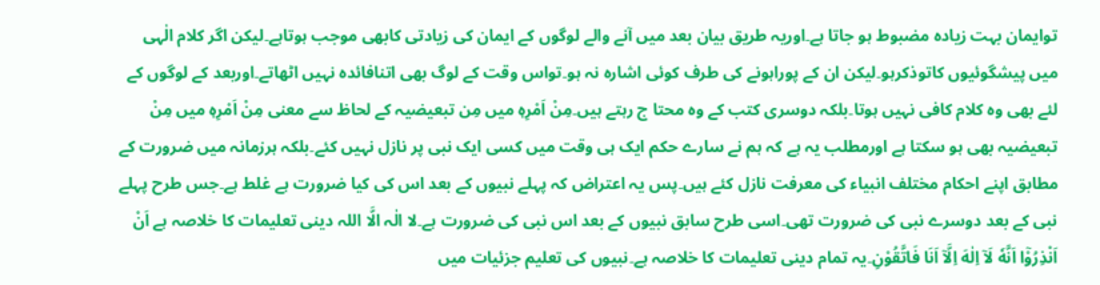توایمان بہت زیادہ مضبوط ہو جاتا ہے۔اوریہ طریق بیان بعد میں آنے والے لوگوں کے ایمان کی زیادتی کابھی موجب ہوتاہے۔لیکن اگر کلام الٰہی میں پیشگوئیوں کاتوذکرہو۔لیکن ان کے پوراہونے کی طرف کوئی اشارہ نہ ہو۔تواس وقت کے لوگ بھی اتنافائدہ نہیں اٹھاتے۔اوربعد کے لوگوں کے لئے بھی وہ کلام کافی نہیں ہوتا۔بلکہ دوسری کتب کے وہ محتا ج رہتے ہیں۔مِنْ اَمْرِهٖ میں مِن تبعیضیہ کے لحاظ سے معنی مِنْ اَمْرِهٖ میں مِنْ تبعیضیہ بھی ہو سکتا ہے اورمطلب یہ ہے کہ ہم نے سارے حکم ایک ہی وقت میں کسی ایک نبی پر نازل نہیں کئے۔بلکہ ہرزمانہ میں ضرورت کے مطابق اپنے احکام مختلف انبیاء کی معرفت نازل کئے ہیں۔پس یہ اعتراض کہ پہلے نبیوں کے بعد اس کی کیا ضرورت ہے غلط ہے۔جس طرح پہلے نبی کے بعد دوسرے نبی کی ضرورت تھی۔اسی طرح سابق نبیوں کے بعد اس نبی کی ضرورت ہے۔لا الٰہ الَّا اللہ دینی تعلیمات کا خلاصہ ہے اَنْ اَنْذِرُوْۤا اَنَّهٗ لَاۤ اِلٰهَ اِلَّاۤ اَنَا فَاتَّقُوْنِ۔یہ تمام دینی تعلیمات کا خلاصہ ہے۔نبیوں کی تعلیم جزئیات میں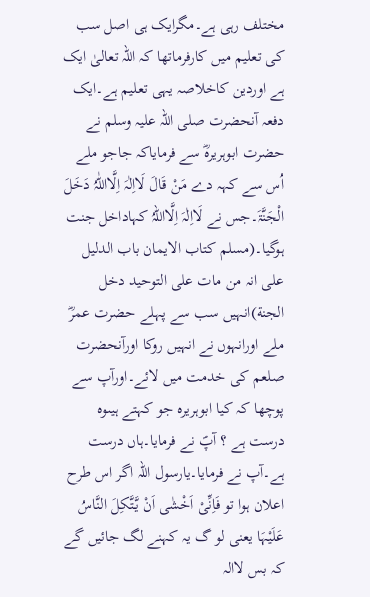مختلف رہی ہے۔مگرایک ہی اصل سب کی تعلیم میں کارفرماتھا کہ اللہ تعالیٰ ایک ہے اوردین کاخلاصہ یہی تعلیم ہے۔ایک دفعہ آنحضرت صلی اللہ علیہ وسلم نے حضرت ابوہریرہؓ سے فرمایاکہ جاجو ملے اُس سے کہہ دے مَنْ قَالَ لَااِلٰہَ اِلَّااللّٰہُ دَخَلَ الْجَنَّۃَ۔جس نے لَااِلٰہَ اِلَّااللہُ کہاداخل جنت ہوگیا۔(مسلم کتاب الایمان باب الدلیل علی انہ من مات علی التوحید دخل الجنة)انہیں سب سے پہلے حضرت عمرؓ ملے اورانہوں نے انہیں روکا اورآنحضرت صلعم کی خدمت میں لائے۔اورآپ سے پوچھا کہ کیا ابوہریرہ جو کہتے ہیںوہ درست ہے ؟ آپؐ نے فرمایا۔ہاں درست ہے۔آپ نے فرمایا۔یارسول اللہ اگر اس طرح اعلان ہوا تو فَاِنِّیْ اَخْشٰی اَنْ یَّتَّکِلَ النَّاسُ عَلَیْہَا یعنی لو گ یہ کہنے لگ جائیں گے کہ بس لاالہ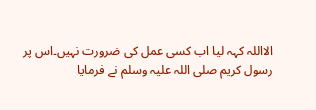الااللہ کہہ لیا اب کسی عمل کی ضرورت نہیں۔اس پر رسول کریم صلی اللہ علیہ وسلم نے فرمایا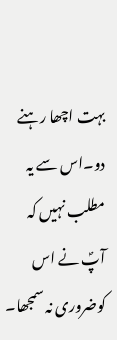بہت اچھا رہنے دو۔اس سے یہ مطلب نہیں کہ آپؐ نے اس کوضروری نہ سمجھا۔